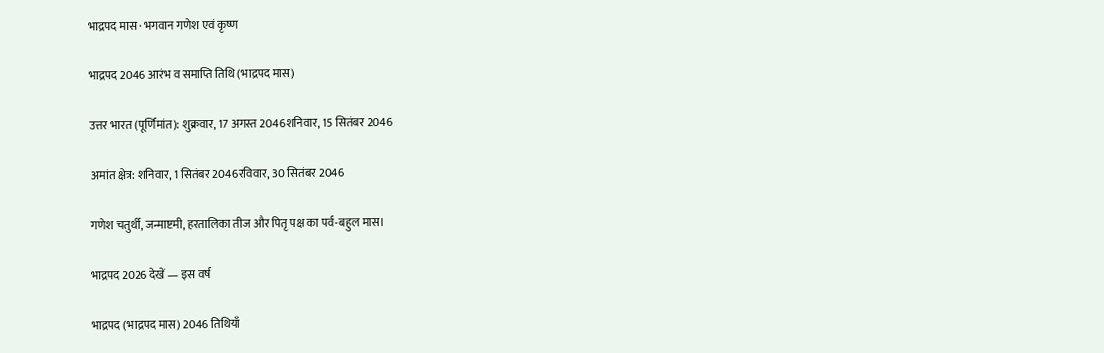भाद्रपद मास · भगवान गणेश एवं कृष्ण

भाद्रपद 2046 आरंभ व समाप्ति तिथि (भाद्रपद मास)

उत्तर भारत (पूर्णिमांत): शुक्रवार, 17 अगस्त 2046शनिवार, 15 सितंबर 2046

अमांत क्षेत्र: शनिवार, 1 सितंबर 2046रविवार, 30 सितंबर 2046

गणेश चतुर्थी, जन्माष्टमी, हरतालिका तीज और पितृ पक्ष का पर्व-बहुल मास।

भाद्रपद 2026 देखें — इस वर्ष

भाद्रपद (भाद्रपद मास) 2046 तिथियाँ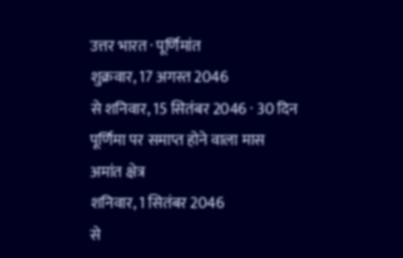उत्तर भारत · पूर्णिमांत
शुक्रवार, 17 अगस्त 2046
से शनिवार, 15 सितंबर 2046 · 30 दिन
पूर्णिमा पर समाप्त होने वाला मास
अमांत क्षेत्र
शनिवार, 1 सितंबर 2046
से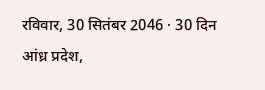रविवार, 30 सितंबर 2046 · 30 दिन
आंध्र प्रदेश,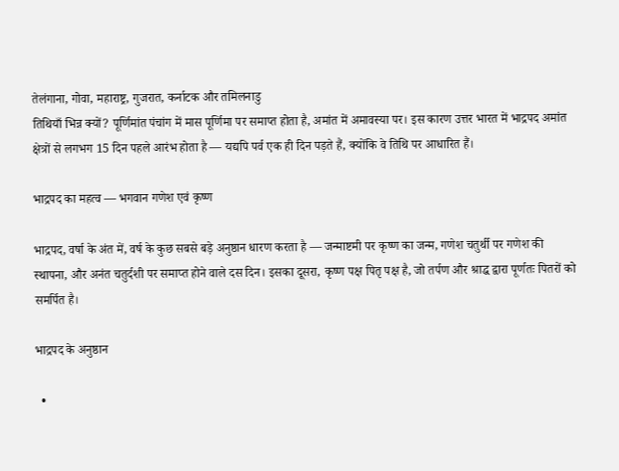तेलंगाना, गोवा, महाराष्ट्र, गुजरात, कर्नाटक और तमिलनाडु
तिथियाँ भिन्न क्यों? पूर्णिमांत पंचांग में मास पूर्णिमा पर समाप्त होता है, अमांत में अमावस्या पर। इस कारण उत्तर भारत में भाद्रपद अमांत क्षेत्रों से लगभग 15 दिन पहले आरंभ होता है — यद्यपि पर्व एक ही दिन पड़ते हैं, क्योंकि वे तिथि पर आधारित हैं।

भाद्रपद का महत्व — भगवान गणेश एवं कृष्ण

भाद्रपद, वर्षा के अंत में, वर्ष के कुछ सबसे बड़े अनुष्ठान धारण करता है — जन्माष्टमी पर कृष्ण का जन्म, गणेश चतुर्थी पर गणेश की स्थापना, और अनंत चतुर्दशी पर समाप्त होने वाले दस दिन। इसका दूसरा, कृष्ण पक्ष पितृ पक्ष है, जो तर्पण और श्राद्ध द्वारा पूर्णतः पितरों को समर्पित है।

भाद्रपद के अनुष्ठान

  •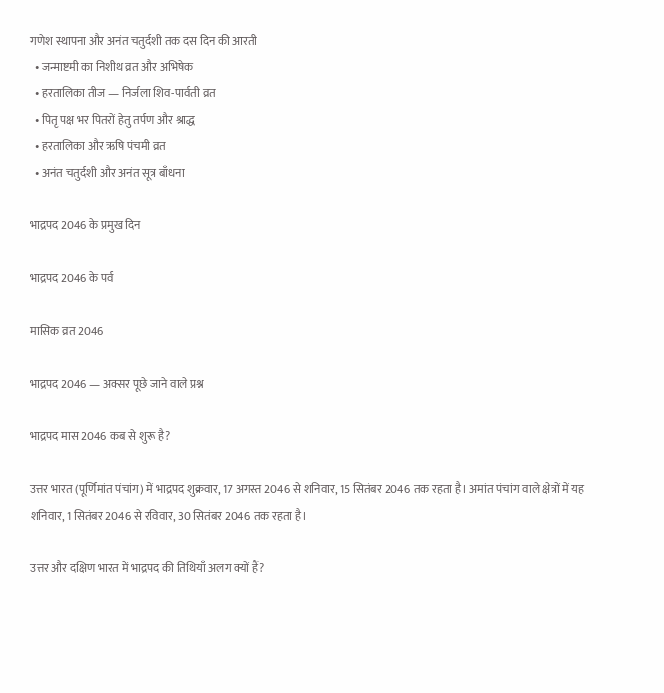गणेश स्थापना और अनंत चतुर्दशी तक दस दिन की आरती
  • जन्माष्टमी का निशीथ व्रत और अभिषेक
  • हरतालिका तीज — निर्जला शिव-पार्वती व्रत
  • पितृ पक्ष भर पितरों हेतु तर्पण और श्राद्ध
  • हरतालिका और ऋषि पंचमी व्रत
  • अनंत चतुर्दशी और अनंत सूत्र बाँधना

भाद्रपद 2046 के प्रमुख दिन

भाद्रपद 2046 के पर्व

मासिक व्रत 2046

भाद्रपद 2046 — अक्सर पूछे जाने वाले प्रश्न

भाद्रपद मास 2046 कब से शुरू है?

उत्तर भारत (पूर्णिमांत पंचांग) में भाद्रपद शुक्रवार, 17 अगस्त 2046 से शनिवार, 15 सितंबर 2046 तक रहता है। अमांत पंचांग वाले क्षेत्रों में यह शनिवार, 1 सितंबर 2046 से रविवार, 30 सितंबर 2046 तक रहता है।

उत्तर और दक्षिण भारत में भाद्रपद की तिथियाँ अलग क्यों हैं?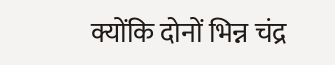क्योंकि दोनों भिन्न चंद्र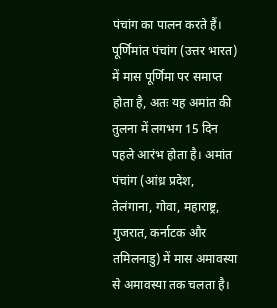पंचांग का पालन करते हैं। पूर्णिमांत पंचांग (उत्तर भारत) में मास पूर्णिमा पर समाप्त होता है, अतः यह अमांत की तुलना में लगभग 15 दिन पहले आरंभ होता है। अमांत पंचांग (आंध्र प्रदेश, तेलंगाना, गोवा, महाराष्ट्र, गुजरात, कर्नाटक और तमिलनाडु) में मास अमावस्या से अमावस्या तक चलता है।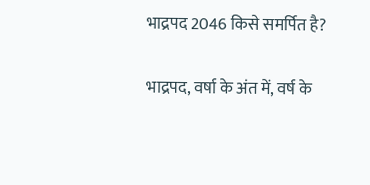भाद्रपद 2046 किसे समर्पित है?

भाद्रपद, वर्षा के अंत में, वर्ष के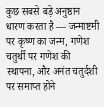कुछ सबसे बड़े अनुष्ठान धारण करता है — जन्माष्टमी पर कृष्ण का जन्म, गणेश चतुर्थी पर गणेश की स्थापना, और अनंत चतुर्दशी पर समाप्त होने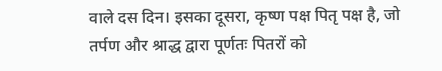वाले दस दिन। इसका दूसरा, कृष्ण पक्ष पितृ पक्ष है, जो तर्पण और श्राद्ध द्वारा पूर्णतः पितरों को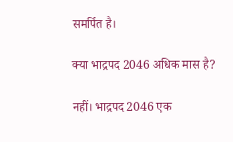समर्पित है।

क्या भाद्रपद 2046 अधिक मास है?

नहीं। भाद्रपद 2046 एक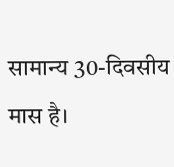सामान्य 30-दिवसीय मास है।